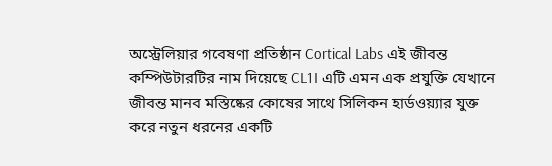অস্ট্রেলিয়ার গবেষণা প্রতিষ্ঠান Cortical Labs এই জীবন্ত কম্পিউটারটির নাম দিয়েছে CL1। এটি এমন এক প্রযুক্তি যেখানে জীবন্ত মানব মস্তিষ্কের কোষের সাথে সিলিকন হার্ডওয়্যার যুক্ত করে নতুন ধরনের একটি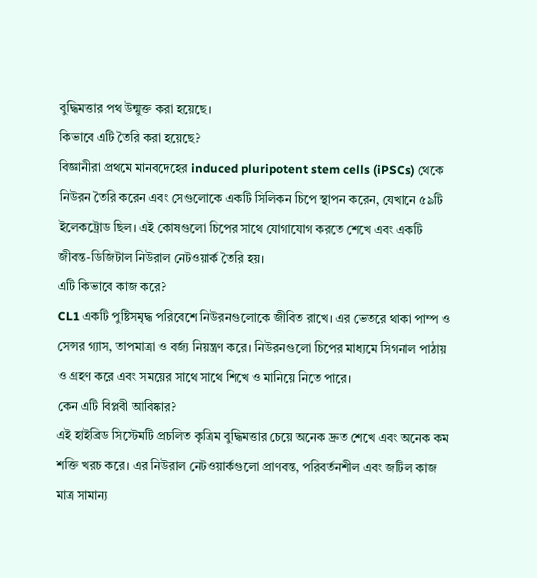বুদ্ধিমত্তার পথ উন্মুক্ত করা হয়েছে।
কিভাবে এটি তৈরি করা হয়েছে?
বিজ্ঞানীরা প্রথমে মানবদেহের induced pluripotent stem cells (iPSCs) থেকে নিউরন তৈরি করেন এবং সেগুলোকে একটি সিলিকন চিপে স্থাপন করেন, যেখানে ৫৯টি ইলেকট্রোড ছিল। এই কোষগুলো চিপের সাথে যোগাযোগ করতে শেখে এবং একটি জীবন্ত-ডিজিটাল নিউরাল নেটওয়ার্ক তৈরি হয়।
এটি কিভাবে কাজ করে?
CL1 একটি পুষ্টিসমৃদ্ধ পরিবেশে নিউরনগুলোকে জীবিত রাখে। এর ভেতরে থাকা পাম্প ও সেন্সর গ্যাস, তাপমাত্রা ও বর্জ্য নিয়ন্ত্রণ করে। নিউরনগুলো চিপের মাধ্যমে সিগনাল পাঠায় ও গ্রহণ করে এবং সময়ের সাথে সাথে শিখে ও মানিয়ে নিতে পারে।
কেন এটি বিপ্লবী আবিষ্কার?
এই হাইব্রিড সিস্টেমটি প্রচলিত কৃত্রিম বুদ্ধিমত্তার চেয়ে অনেক দ্রুত শেখে এবং অনেক কম শক্তি খরচ করে। এর নিউরাল নেটওয়ার্কগুলো প্রাণবন্ত, পরিবর্তনশীল এবং জটিল কাজ মাত্র সামান্য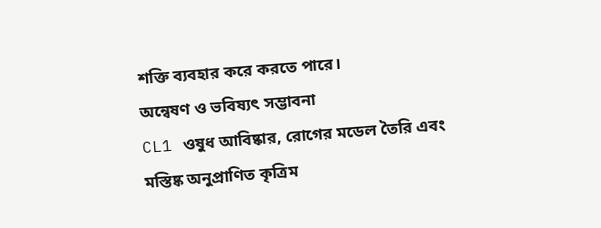শক্তি ব্যবহার করে করতে পারে।
অন্বেষণ ও ভবিষ্যৎ সম্ভাবনা
CL1 ওষুধ আবিষ্কার, রোগের মডেল তৈরি এবং মস্তিষ্ক অনুপ্রাণিত কৃত্রিম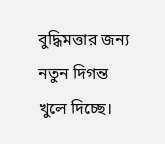বুদ্ধিমত্তার জন্য নতুন দিগন্ত খুলে দিচ্ছে।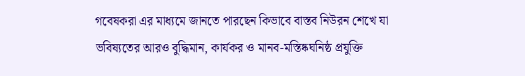গবেষকরা এর মাধ্যমে জানতে পারছেন কিভাবে বাস্তব নিউরন শেখে যা ভবিষ্যতের আরও বুদ্ধিমান, কার্যকর ও মানব-মস্তিষ্কঘনিষ্ঠ প্রযুক্তি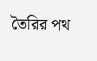তৈরির পথ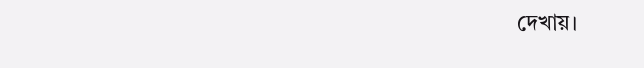দেখায়।